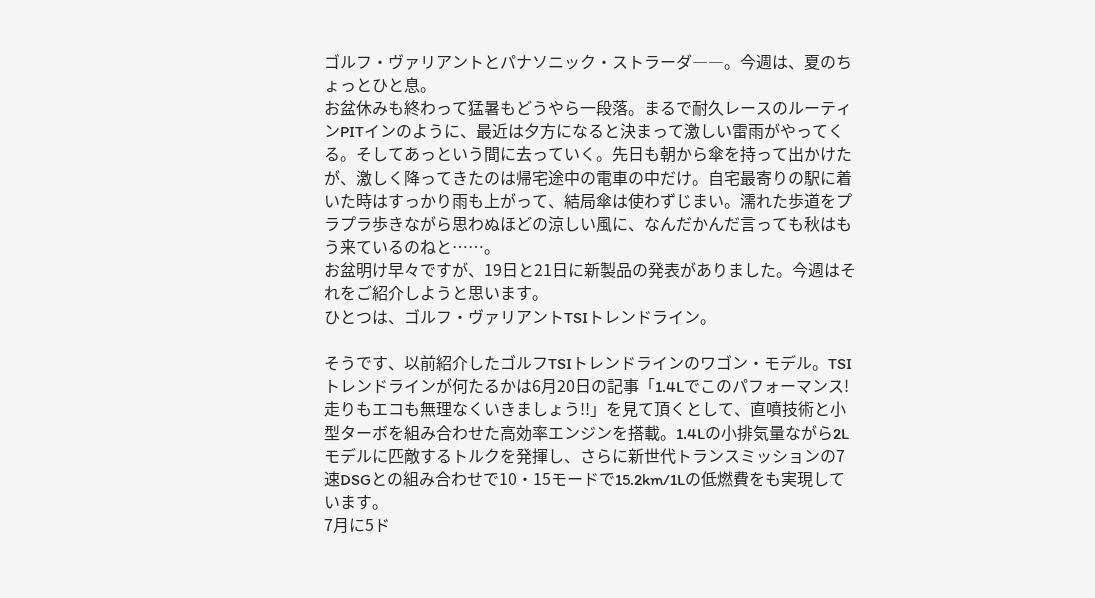ゴルフ・ヴァリアントとパナソニック・ストラーダ――。今週は、夏のちょっとひと息。
お盆休みも終わって猛暑もどうやら一段落。まるで耐久レースのルーティンPITインのように、最近は夕方になると決まって激しい雷雨がやってくる。そしてあっという間に去っていく。先日も朝から傘を持って出かけたが、激しく降ってきたのは帰宅途中の電車の中だけ。自宅最寄りの駅に着いた時はすっかり雨も上がって、結局傘は使わずじまい。濡れた歩道をプラプラ歩きながら思わぬほどの涼しい風に、なんだかんだ言っても秋はもう来ているのねと……。
お盆明け早々ですが、19日と21日に新製品の発表がありました。今週はそれをご紹介しようと思います。
ひとつは、ゴルフ・ヴァリアントTSIトレンドライン。

そうです、以前紹介したゴルフTSIトレンドラインのワゴン・モデル。TSIトレンドラインが何たるかは6月20日の記事「1.4Lでこのパフォーマンス! 走りもエコも無理なくいきましょう!!」を見て頂くとして、直噴技術と小型ターボを組み合わせた高効率エンジンを搭載。1.4Lの小排気量ながら2Lモデルに匹敵するトルクを発揮し、さらに新世代トランスミッションの7速DSGとの組み合わせで10・15モードで15.2km/1Lの低燃費をも実現しています。
7月に5ド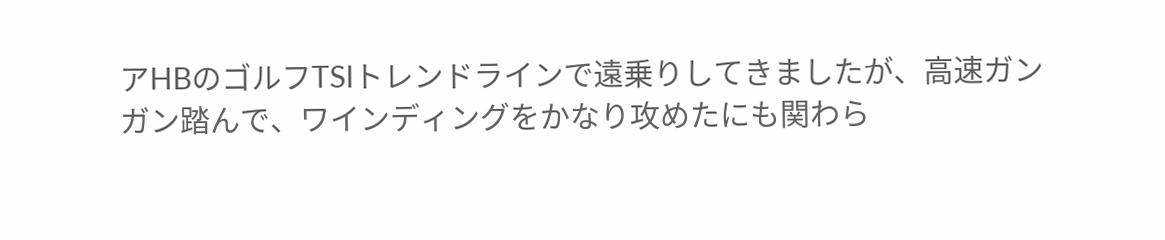アHBのゴルフTSIトレンドラインで遠乗りしてきましたが、高速ガンガン踏んで、ワインディングをかなり攻めたにも関わら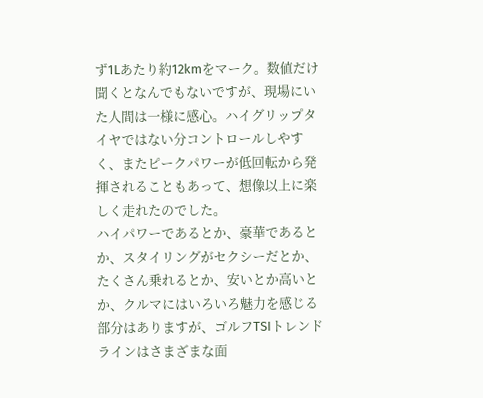ず1Lあたり約12kmをマーク。数値だけ聞くとなんでもないですが、現場にいた人間は一様に感心。ハイグリップタイヤではない分コントロールしやすく、またピークパワーが低回転から発揮されることもあって、想像以上に楽しく走れたのでした。
ハイパワーであるとか、豪華であるとか、スタイリングがセクシーだとか、たくさん乗れるとか、安いとか高いとか、クルマにはいろいろ魅力を感じる部分はありますが、ゴルフTSIトレンドラインはさまざまな面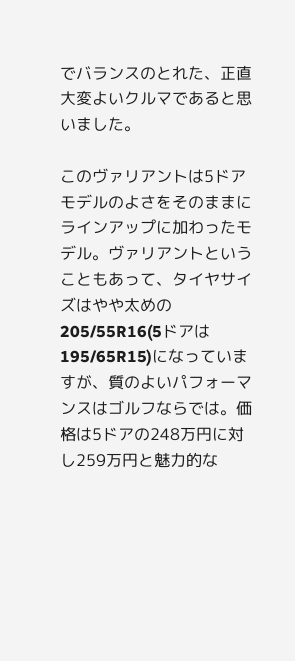でバランスのとれた、正直大変よいクルマであると思いました。

このヴァリアントは5ドアモデルのよさをそのままにラインアップに加わったモデル。ヴァリアントということもあって、タイヤサイズはやや太めの205/55R16(5ドアは195/65R15)になっていますが、質のよいパフォーマンスはゴルフならでは。価格は5ドアの248万円に対し259万円と魅力的な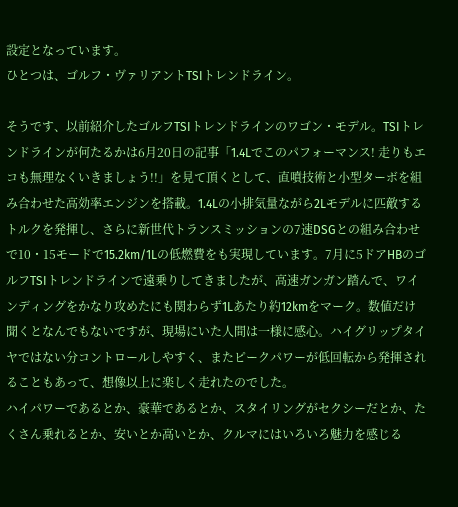設定となっています。
ひとつは、ゴルフ・ヴァリアントTSIトレンドライン。

そうです、以前紹介したゴルフTSIトレンドラインのワゴン・モデル。TSIトレンドラインが何たるかは6月20日の記事「1.4Lでこのパフォーマンス! 走りもエコも無理なくいきましょう!!」を見て頂くとして、直噴技術と小型ターボを組み合わせた高効率エンジンを搭載。1.4Lの小排気量ながら2Lモデルに匹敵するトルクを発揮し、さらに新世代トランスミッションの7速DSGとの組み合わせで10・15モードで15.2km/1Lの低燃費をも実現しています。7月に5ドアHBのゴルフTSIトレンドラインで遠乗りしてきましたが、高速ガンガン踏んで、ワインディングをかなり攻めたにも関わらず1Lあたり約12kmをマーク。数値だけ聞くとなんでもないですが、現場にいた人間は一様に感心。ハイグリップタイヤではない分コントロールしやすく、またピークパワーが低回転から発揮されることもあって、想像以上に楽しく走れたのでした。
ハイパワーであるとか、豪華であるとか、スタイリングがセクシーだとか、たくさん乗れるとか、安いとか高いとか、クルマにはいろいろ魅力を感じる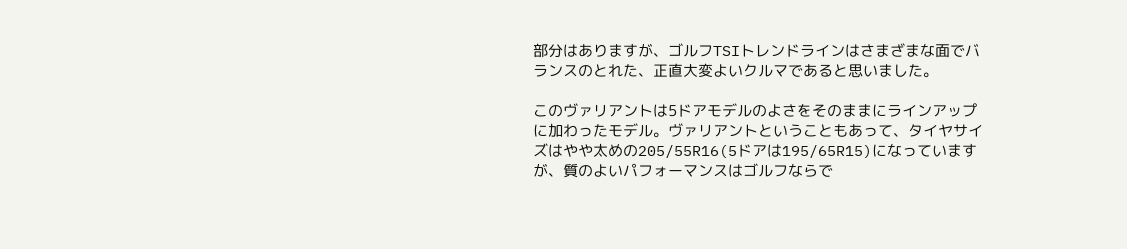部分はありますが、ゴルフTSIトレンドラインはさまざまな面でバランスのとれた、正直大変よいクルマであると思いました。

このヴァリアントは5ドアモデルのよさをそのままにラインアップに加わったモデル。ヴァリアントということもあって、タイヤサイズはやや太めの205/55R16(5ドアは195/65R15)になっていますが、質のよいパフォーマンスはゴルフならで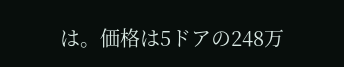は。価格は5ドアの248万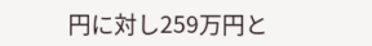円に対し259万円と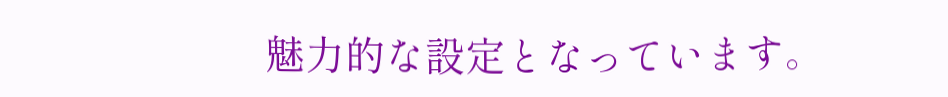魅力的な設定となっています。